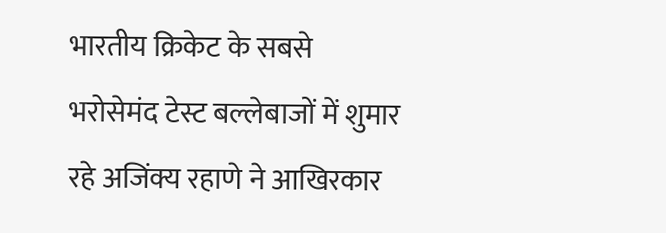भारतीय क्रिकेट के सबसे भरोसेमंद टेस्ट बल्लेबाजों में शुमार रहे अजिंक्य रहाणे ने आखिरकार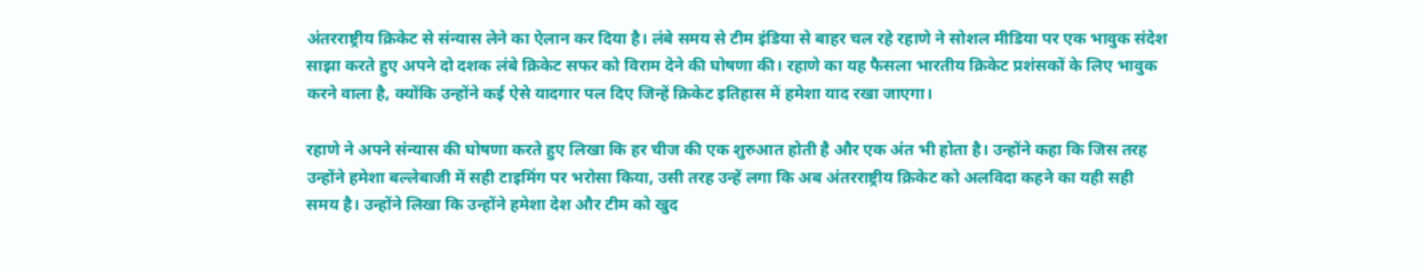अंतरराष्ट्रीय क्रिकेट से संन्यास लेने का ऐलान कर दिया है। लंबे समय से टीम इंडिया से बाहर चल रहे रहाणे ने सोशल मीडिया पर एक भावुक संदेश साझा करते हुए अपने दो दशक लंबे क्रिकेट सफर को विराम देने की घोषणा की। रहाणे का यह फैसला भारतीय क्रिकेट प्रशंसकों के लिए भावुक करने वाला है, क्योंकि उन्होंने कई ऐसे यादगार पल दिए जिन्हें क्रिकेट इतिहास में हमेशा याद रखा जाएगा।

रहाणे ने अपने संन्यास की घोषणा करते हुए लिखा कि हर चीज की एक शुरुआत होती है और एक अंत भी होता है। उन्होंने कहा कि जिस तरह उन्होंने हमेशा बल्लेबाजी में सही टाइमिंग पर भरोसा किया, उसी तरह उन्हें लगा कि अब अंतरराष्ट्रीय क्रिकेट को अलविदा कहने का यही सही समय है। उन्होंने लिखा कि उन्होंने हमेशा देश और टीम को खुद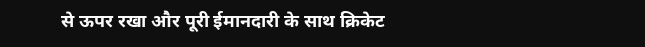से ऊपर रखा और पूरी ईमानदारी के साथ क्रिकेट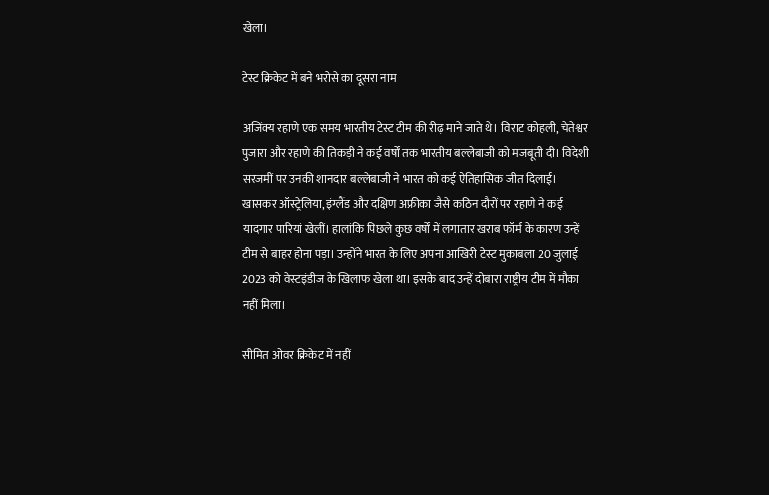खेला।

टेस्ट क्रिकेट में बने भरोसे का दूसरा नाम

अजिंक्य रहाणे एक समय भारतीय टेस्ट टीम की रीढ़ माने जाते थे। विराट कोहली, चेतेश्वर पुजारा और रहाणे की तिकड़ी ने कई वर्षों तक भारतीय बल्लेबाजी को मजबूती दी। विदेशी सरजमीं पर उनकी शानदार बल्लेबाजी ने भारत को कई ऐतिहासिक जीत दिलाई। खासकर ऑस्ट्रेलिया, इंग्लैंड और दक्षिण अफ्रीका जैसे कठिन दौरों पर रहाणे ने कई यादगार पारियां खेलीं। हालांकि पिछले कुछ वर्षों में लगातार खराब फॉर्म के कारण उन्हें टीम से बाहर होना पड़ा। उन्होंने भारत के लिए अपना आखिरी टेस्ट मुकाबला 20 जुलाई 2023 को वेस्टइंडीज के खिलाफ खेला था। इसके बाद उन्हें दोबारा राष्ट्रीय टीम में मौका नहीं मिला।

सीमित ओवर क्रिकेट में नहीं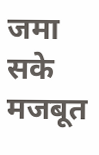जमा सके मजबूत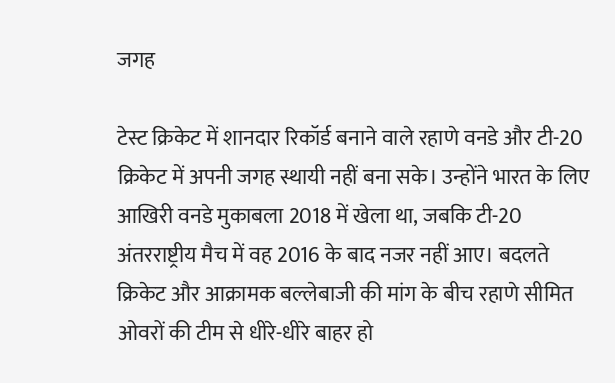जगह

टेस्ट क्रिकेट में शानदार रिकॉर्ड बनाने वाले रहाणे वनडे और टी-20 क्रिकेट में अपनी जगह स्थायी नहीं बना सके। उन्होंने भारत के लिए आखिरी वनडे मुकाबला 2018 में खेला था, जबकि टी-20 अंतरराष्ट्रीय मैच में वह 2016 के बाद नजर नहीं आए। बदलते क्रिकेट और आक्रामक बल्लेबाजी की मांग के बीच रहाणे सीमित ओवरों की टीम से धीरे-धीरे बाहर हो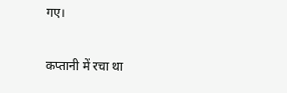गए।

कप्तानी में रचा था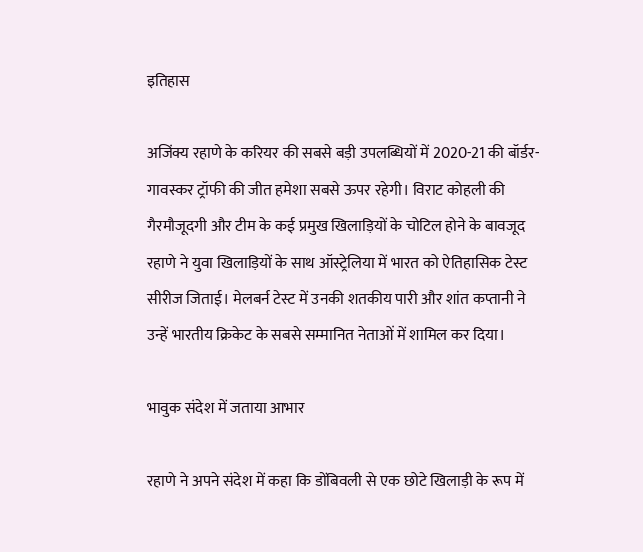इतिहास

अजिंक्य रहाणे के करियर की सबसे बड़ी उपलब्धियों में 2020-21 की बॉर्डर-गावस्कर ट्रॉफी की जीत हमेशा सबसे ऊपर रहेगी। विराट कोहली की गैरमौजूदगी और टीम के कई प्रमुख खिलाड़ियों के चोटिल होने के बावजूद रहाणे ने युवा खिलाड़ियों के साथ ऑस्ट्रेलिया में भारत को ऐतिहासिक टेस्ट सीरीज जिताई। मेलबर्न टेस्ट में उनकी शतकीय पारी और शांत कप्तानी ने उन्हें भारतीय क्रिकेट के सबसे सम्मानित नेताओं में शामिल कर दिया।

भावुक संदेश में जताया आभार

रहाणे ने अपने संदेश में कहा कि डोंबिवली से एक छोटे खिलाड़ी के रूप में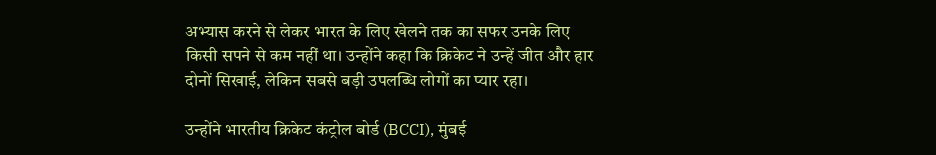अभ्यास करने से लेकर भारत के लिए खेलने तक का सफर उनके लिए किसी सपने से कम नहीं था। उन्होंने कहा कि क्रिकेट ने उन्हें जीत और हार दोनों सिखाई, लेकिन सबसे बड़ी उपलब्धि लोगों का प्यार रहा।

उन्होंने भारतीय क्रिकेट कंट्रोल बोर्ड (BCCI), मुंबई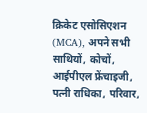क्रिकेट एसोसिएशन (MCA), अपने सभी साथियों, कोचों, आईपीएल फ्रेंचाइजी, पत्नी राधिका, परिवार,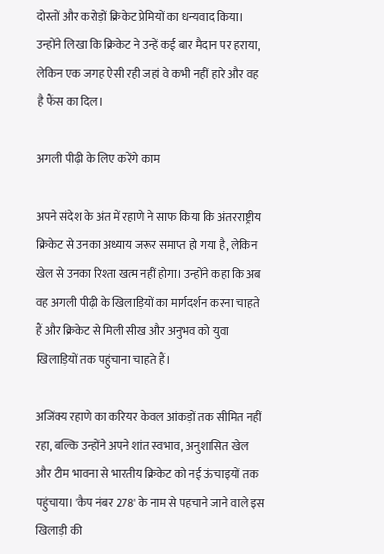दोस्तों और करोड़ों क्रिकेट प्रेमियों का धन्यवाद किया। उन्होंने लिखा कि क्रिकेट ने उन्हें कई बार मैदान पर हराया, लेकिन एक जगह ऐसी रही जहां वे कभी नहीं हारे और वह है फैंस का दिल।

अगली पीढ़ी के लिए करेंगे काम

अपने संदेश के अंत में रहाणे ने साफ किया कि अंतरराष्ट्रीय क्रिकेट से उनका अध्याय जरूर समाप्त हो गया है, लेकिन खेल से उनका रिश्ता खत्म नहीं होगा। उन्होंने कहा कि अब वह अगली पीढ़ी के खिलाड़ियों का मार्गदर्शन करना चाहते हैं और क्रिकेट से मिली सीख और अनुभव को युवा खिलाड़ियों तक पहुंचाना चाहते हैं।

अजिंक्य रहाणे का करियर केवल आंकड़ों तक सीमित नहीं रहा, बल्कि उन्होंने अपने शांत स्वभाव, अनुशासित खेल और टीम भावना से भारतीय क्रिकेट को नई ऊंचाइयों तक पहुंचाया। 'कैप नंबर 278' के नाम से पहचाने जाने वाले इस खिलाड़ी की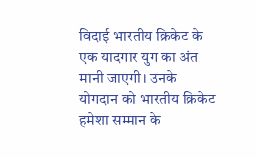विदाई भारतीय क्रिकेट के एक यादगार युग का अंत मानी जाएगी। उनके योगदान को भारतीय क्रिकेट हमेशा सम्मान के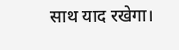साथ याद रखेगा।